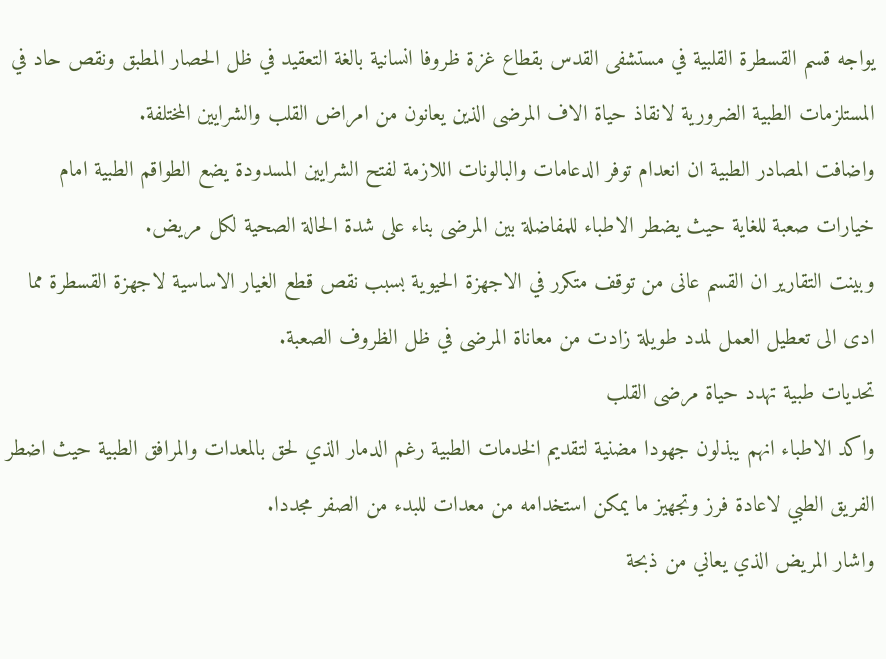يواجه قسم القسطرة القلبية في مستشفى القدس بقطاع غزة ظروفا انسانية بالغة التعقيد في ظل الحصار المطبق ونقص حاد في المستلزمات الطبية الضرورية لانقاذ حياة الاف المرضى الذين يعانون من امراض القلب والشرايين المختلفة.
واضافت المصادر الطبية ان انعدام توفر الدعامات والبالونات اللازمة لفتح الشرايين المسدودة يضع الطواقم الطبية امام خيارات صعبة للغاية حيث يضطر الاطباء للمفاضلة بين المرضى بناء على شدة الحالة الصحية لكل مريض.
وبينت التقارير ان القسم عانى من توقف متكرر في الاجهزة الحيوية بسبب نقص قطع الغيار الاساسية لاجهزة القسطرة مما ادى الى تعطيل العمل لمدد طويلة زادت من معاناة المرضى في ظل الظروف الصعبة.
تحديات طبية تهدد حياة مرضى القلب
واكد الاطباء انهم يبذلون جهودا مضنية لتقديم الخدمات الطبية رغم الدمار الذي لحق بالمعدات والمرافق الطبية حيث اضطر الفريق الطبي لاعادة فرز وتجهيز ما يمكن استخدامه من معدات للبدء من الصفر مجددا.
واشار المريض الذي يعاني من ذبحة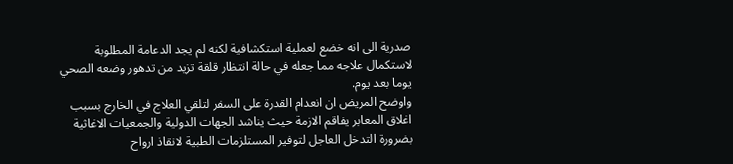صدرية الى انه خضع لعملية استكشافية لكنه لم يجد الدعامة المطلوبة لاستكمال علاجه مما جعله في حالة انتظار قلقة تزيد من تدهور وضعه الصحي يوما بعد يوم.
واوضح المريض ان انعدام القدرة على السفر لتلقي العلاج في الخارج بسبب اغلاق المعابر يفاقم الازمة حيث يناشد الجهات الدولية والجمعيات الاغاثية بضرورة التدخل العاجل لتوفير المستلزمات الطبية لانقاذ ارواح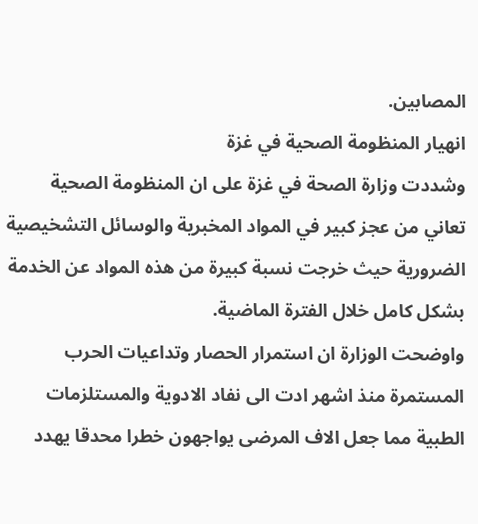المصابين.
انهيار المنظومة الصحية في غزة
وشددت وزارة الصحة في غزة على ان المنظومة الصحية تعاني من عجز كبير في المواد المخبرية والوسائل التشخيصية الضرورية حيث خرجت نسبة كبيرة من هذه المواد عن الخدمة بشكل كامل خلال الفترة الماضية.
واوضحت الوزارة ان استمرار الحصار وتداعيات الحرب المستمرة منذ اشهر ادت الى نفاد الادوية والمستلزمات الطبية مما جعل الاف المرضى يواجهون خطرا محدقا يهدد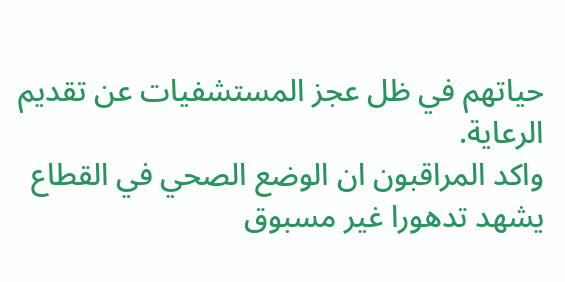حياتهم في ظل عجز المستشفيات عن تقديم الرعاية.
واكد المراقبون ان الوضع الصحي في القطاع يشهد تدهورا غير مسبوق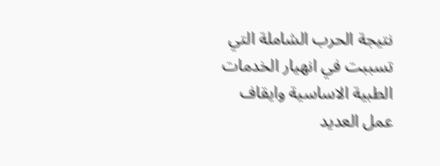نتيجة الحرب الشاملة التي تسببت في انهيار الخدمات الطبية الاساسية وايقاف عمل العديد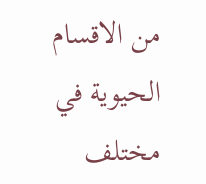من الاقسام الحيوية في مختلف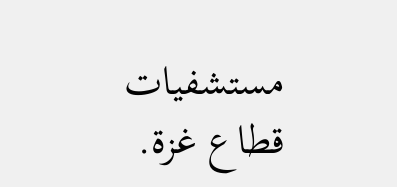مستشفيات قطاع غزة.